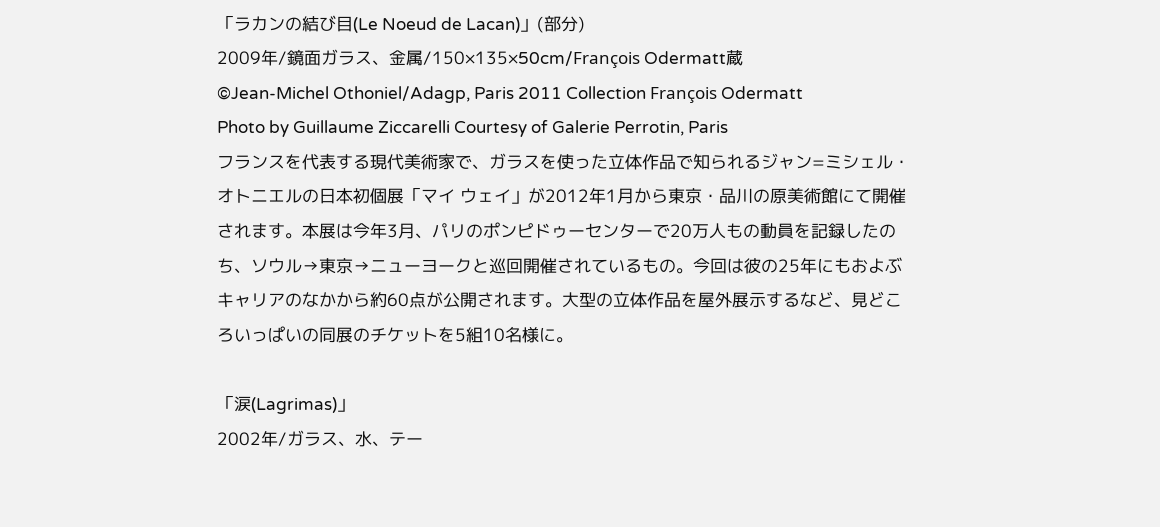「ラカンの結び目(Le Noeud de Lacan)」(部分)
2009年/鏡面ガラス、金属/150×135×50cm/François Odermatt蔵
©Jean-Michel Othoniel/Adagp, Paris 2011 Collection François Odermatt
Photo by Guillaume Ziccarelli Courtesy of Galerie Perrotin, Paris
フランスを代表する現代美術家で、ガラスを使った立体作品で知られるジャン=ミシェル・オトニエルの日本初個展「マイ ウェイ」が2012年1月から東京・品川の原美術館にて開催されます。本展は今年3月、パリのポンピドゥーセンターで20万人もの動員を記録したのち、ソウル→東京→ニューヨークと巡回開催されているもの。今回は彼の25年にもおよぶキャリアのなかから約60点が公開されます。大型の立体作品を屋外展示するなど、見どころいっぱいの同展のチケットを5組10名様に。

「涙(Lagrimas)」
2002年/ガラス、水、テー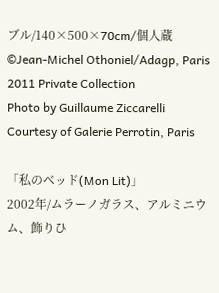ブル/140×500×70cm/個人蔵
©Jean-Michel Othoniel/Adagp, Paris 2011 Private Collection
Photo by Guillaume Ziccarelli Courtesy of Galerie Perrotin, Paris

「私のベッド(Mon Lit)」
2002年/ムラーノガラス、アルミニウム、飾りひ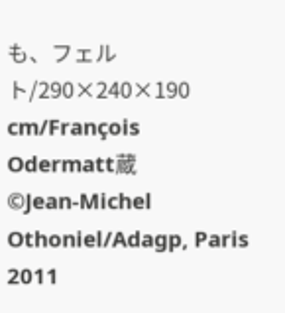も、フェルト/290×240×190 cm/François Odermatt蔵
©Jean-Michel Othoniel/Adagp, Paris 2011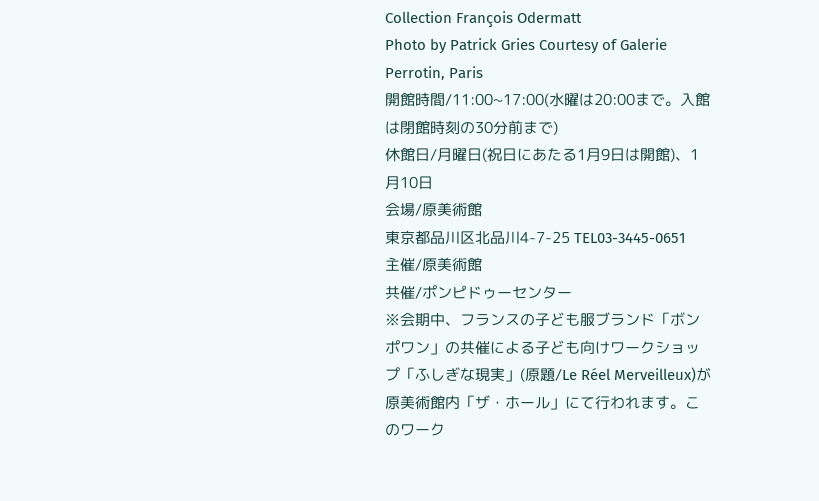Collection François Odermatt
Photo by Patrick Gries Courtesy of Galerie Perrotin, Paris
開館時間/11:00~17:00(水曜は20:00まで。入館は閉館時刻の30分前まで)
休館日/月曜日(祝日にあたる1月9日は開館)、1月10日
会場/原美術館
東京都品川区北品川4-7-25 TEL03-3445-0651
主催/原美術館
共催/ポンピドゥーセンター
※会期中、フランスの子ども服ブランド「ボンポワン」の共催による子ども向けワークショップ「ふしぎな現実」(原題/Le Réel Merveilleux)が原美術館内「ザ・ホール」にて行われます。このワーク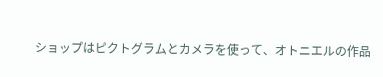ショップはピクトグラムとカメラを使って、オトニエルの作品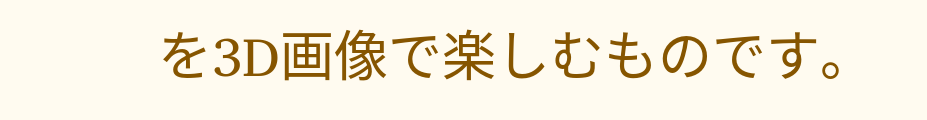を3D画像で楽しむものです。